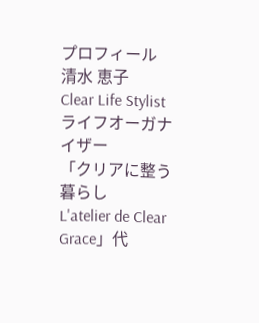プロフィール
清水 恵子
Clear Life Stylist
ライフオーガナイザー
「クリアに整う暮らし
L'atelier de Clear Grace」代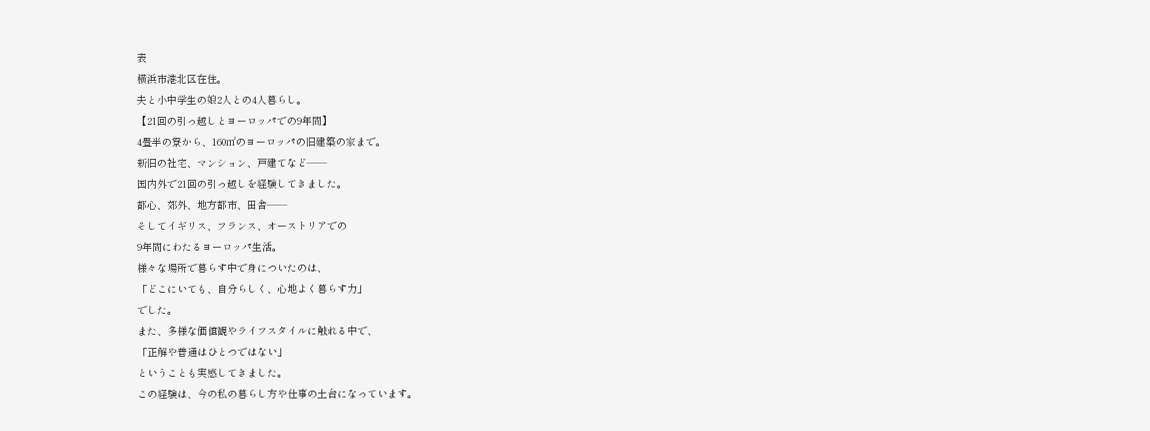表
横浜市港北区在住。
夫と小中学生の娘2人との4人暮らし。
【21回の引っ越しとヨーロッパでの9年間】
4畳半の寮から、160㎡のヨーロッパの旧建築の家まで。
新旧の社宅、マンション、戸建てなど——
国内外で21回の引っ越しを経験してきました。
都心、郊外、地方都市、田舎——
そしてイギリス、フランス、オーストリアでの
9年間にわたるヨーロッパ生活。
様々な場所で暮らす中で身についたのは、
「どこにいても、自分らしく、心地よく暮らす力」
でした。
また、多様な価値観やライフスタイルに触れる中で、
「正解や普通はひとつではない」
ということも実感してきました。
この経験は、今の私の暮らし方や仕事の土台になっています。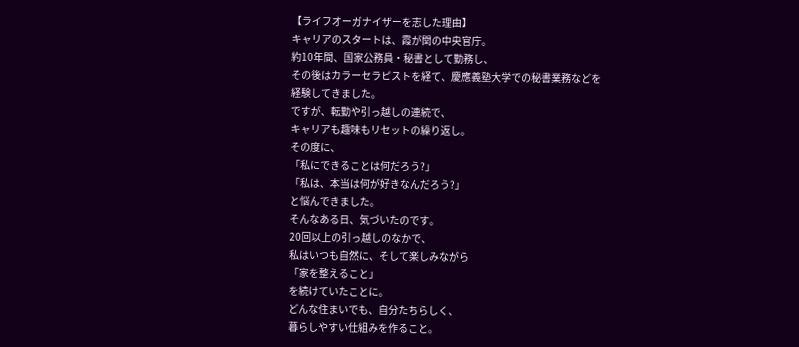【ライフオーガナイザーを志した理由】
キャリアのスタートは、霞が関の中央官庁。
約10年間、国家公務員・秘書として勤務し、
その後はカラーセラピストを経て、慶應義塾大学での秘書業務などを
経験してきました。
ですが、転勤や引っ越しの連続で、
キャリアも趣味もリセットの繰り返し。
その度に、
「私にできることは何だろう?」
「私は、本当は何が好きなんだろう?」
と悩んできました。
そんなある日、気づいたのです。
20回以上の引っ越しのなかで、
私はいつも自然に、そして楽しみながら
「家を整えること」
を続けていたことに。
どんな住まいでも、自分たちらしく、
暮らしやすい仕組みを作ること。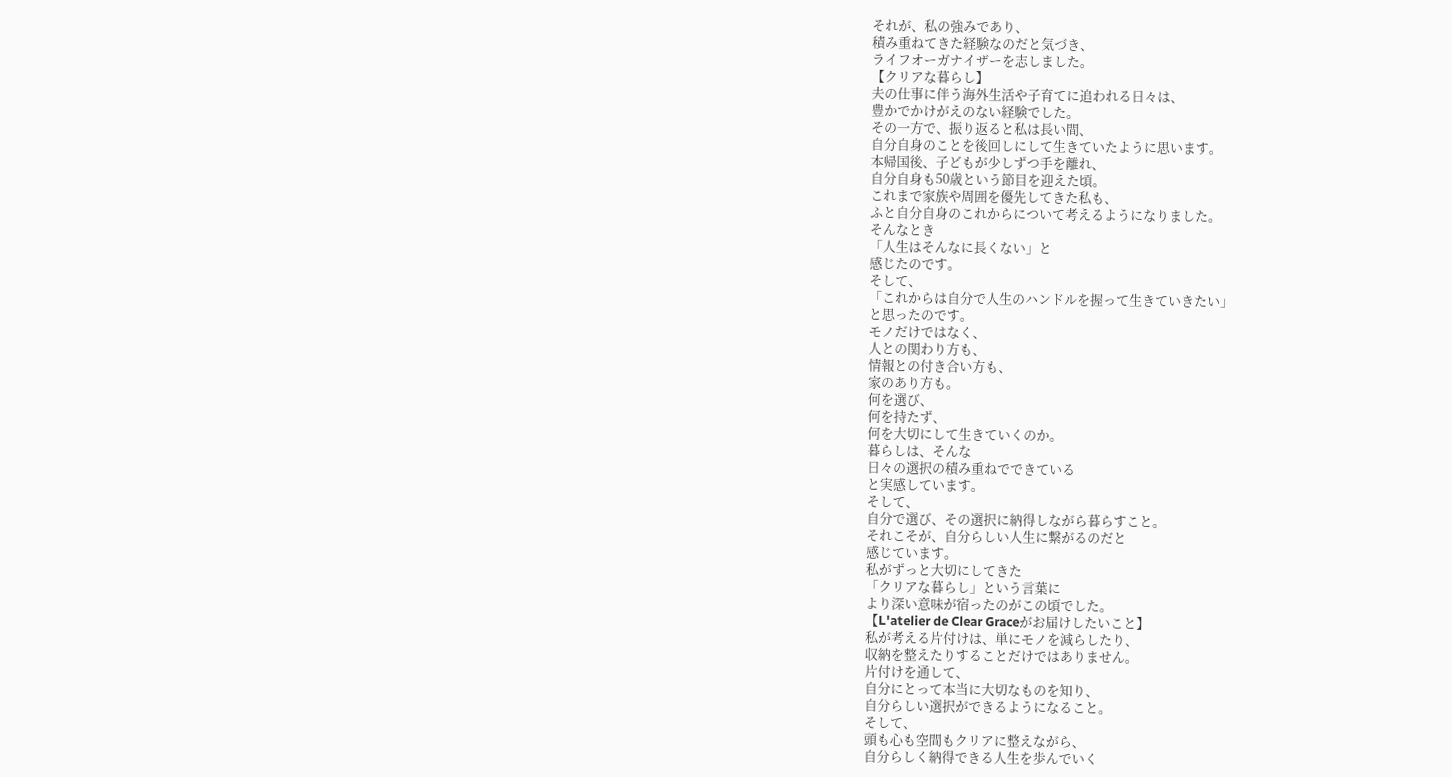それが、私の強みであり、
積み重ねてきた経験なのだと気づき、
ライフオーガナイザーを志しました。
【クリアな暮らし】
夫の仕事に伴う海外生活や子育てに追われる日々は、
豊かでかけがえのない経験でした。
その一方で、振り返ると私は長い間、
自分自身のことを後回しにして生きていたように思います。
本帰国後、子どもが少しずつ手を離れ、
自分自身も50歳という節目を迎えた頃。
これまで家族や周囲を優先してきた私も、
ふと自分自身のこれからについて考えるようになりました。
そんなとき
「人生はそんなに長くない」と
感じたのです。
そして、
「これからは自分で人生のハンドルを握って生きていきたい」
と思ったのです。
モノだけではなく、
人との関わり方も、
情報との付き合い方も、
家のあり方も。
何を選び、
何を持たず、
何を大切にして生きていくのか。
暮らしは、そんな
日々の選択の積み重ねでできている
と実感しています。
そして、
自分で選び、その選択に納得しながら暮らすこと。
それこそが、自分らしい人生に繋がるのだと
感じています。
私がずっと大切にしてきた
「クリアな暮らし」という言葉に
より深い意味が宿ったのがこの頃でした。
【L'atelier de Clear Graceがお届けしたいこと】
私が考える片付けは、単にモノを減らしたり、
収納を整えたりすることだけではありません。
片付けを通して、
自分にとって本当に大切なものを知り、
自分らしい選択ができるようになること。
そして、
頭も心も空間もクリアに整えながら、
自分らしく納得できる人生を歩んでいく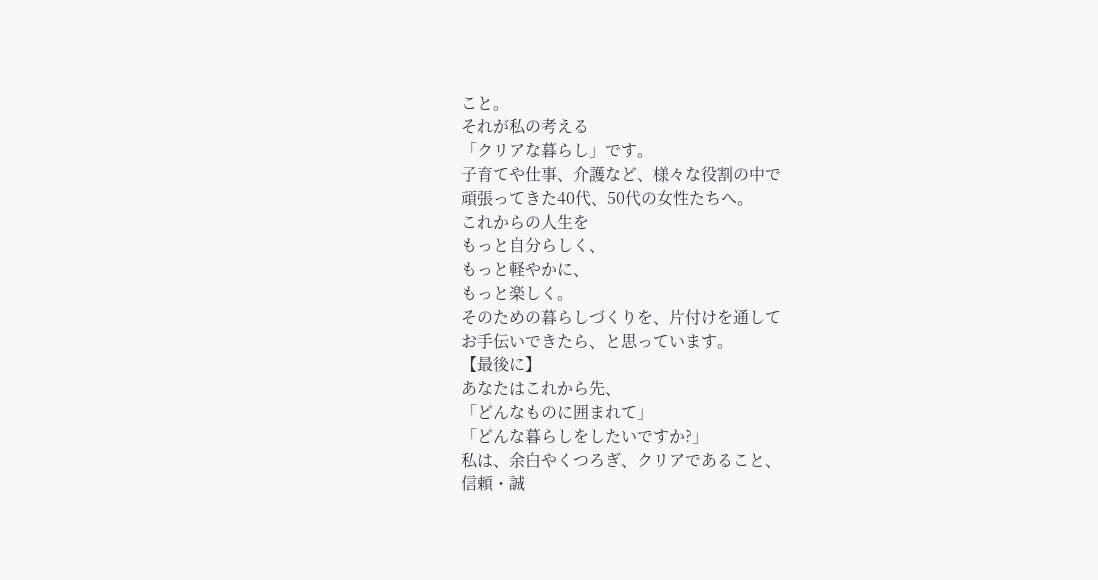こと。
それが私の考える
「クリアな暮らし」です。
子育てや仕事、介護など、様々な役割の中で
頑張ってきた40代、50代の女性たちへ。
これからの人生を
もっと自分らしく、
もっと軽やかに、
もっと楽しく。
そのための暮らしづくりを、片付けを通して
お手伝いできたら、と思っています。
【最後に】
あなたはこれから先、
「どんなものに囲まれて」
「どんな暮らしをしたいですか?」
私は、余白やくつろぎ、クリアであること、
信頼・誠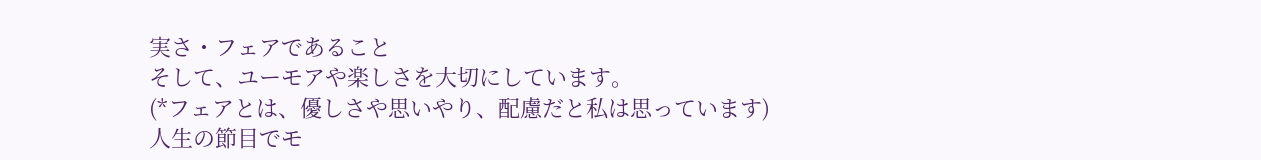実さ・フェアであること
そして、ユーモアや楽しさを大切にしています。
(*フェアとは、優しさや思いやり、配慮だと私は思っています)
人生の節目でモ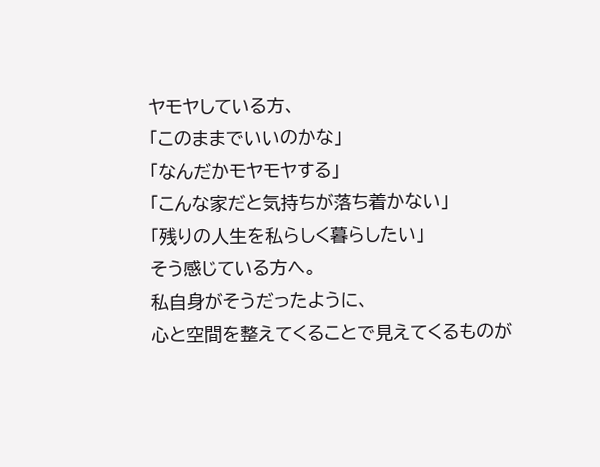ヤモヤしている方、
「このままでいいのかな」
「なんだかモヤモヤする」
「こんな家だと気持ちが落ち着かない」
「残りの人生を私らしく暮らしたい」
そう感じている方へ。
私自身がそうだったように、
心と空間を整えてくることで見えてくるものが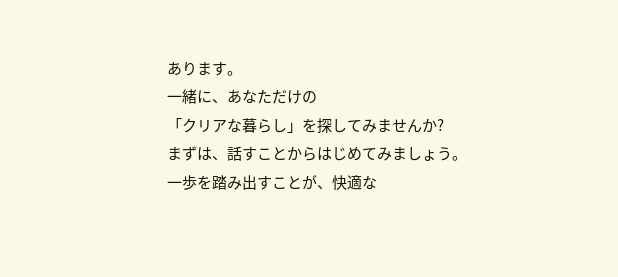あります。
一緒に、あなただけの
「クリアな暮らし」を探してみませんか?
まずは、話すことからはじめてみましょう。
一歩を踏み出すことが、快適な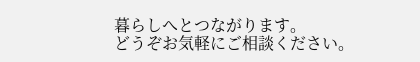暮らしへとつながります。
どうぞお気軽にご相談ください。